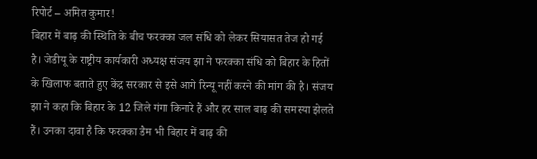रिपोर्ट – अमित कुमार!
बिहार में बाढ़ की स्थिति के बीच फरक्का जल संधि को लेकर सियासत तेज हो गई है। जेडीयू के राष्ट्रीय कार्यकारी अध्यक्ष संजय झा ने फरक्का संधि को बिहार के हितों के खिलाफ बताते हुए केंद्र सरकार से इसे आगे रिन्यू नहीं करने की मांग की है। संजय झा ने कहा कि बिहार के 12 जिले गंगा किनारे हैं और हर साल बाढ़ की समस्या झेलते हैं। उनका दावा है कि फरक्का डैम भी बिहार में बाढ़ की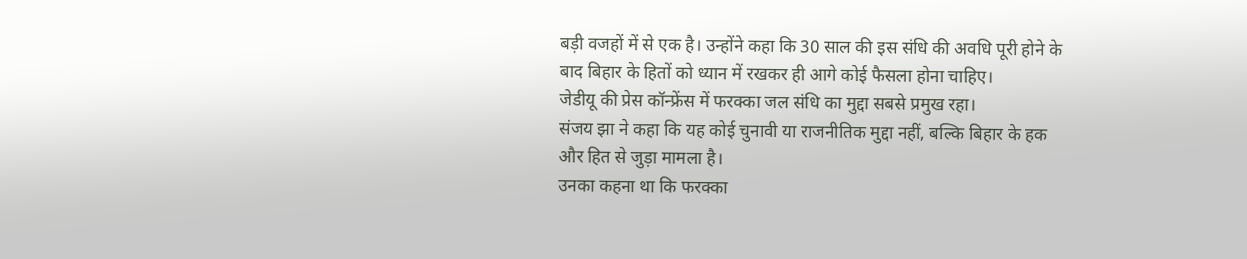बड़ी वजहों में से एक है। उन्होंने कहा कि 30 साल की इस संधि की अवधि पूरी होने के बाद बिहार के हितों को ध्यान में रखकर ही आगे कोई फैसला होना चाहिए।
जेडीयू की प्रेस कॉन्फ्रेंस में फरक्का जल संधि का मुद्दा सबसे प्रमुख रहा।
संजय झा ने कहा कि यह कोई चुनावी या राजनीतिक मुद्दा नहीं, बल्कि बिहार के हक और हित से जुड़ा मामला है।
उनका कहना था कि फरक्का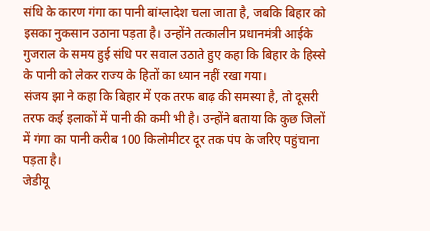संधि के कारण गंगा का पानी बांग्लादेश चला जाता है, जबकि बिहार को इसका नुकसान उठाना पड़ता है। उन्होंने तत्कालीन प्रधानमंत्री आईके गुजराल के समय हुई संधि पर सवाल उठाते हुए कहा कि बिहार के हिस्से के पानी को लेकर राज्य के हितों का ध्यान नहीं रखा गया।
संजय झा ने कहा कि बिहार में एक तरफ बाढ़ की समस्या है, तो दूसरी तरफ कई इलाकों में पानी की कमी भी है। उन्होंने बताया कि कुछ जिलों में गंगा का पानी करीब 100 किलोमीटर दूर तक पंप के जरिए पहुंचाना पड़ता है।
जेडीयू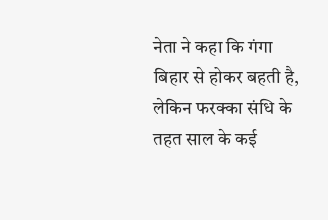नेता ने कहा कि गंगा बिहार से होकर बहती है, लेकिन फरक्का संधि के तहत साल के कई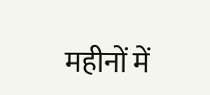महीनों में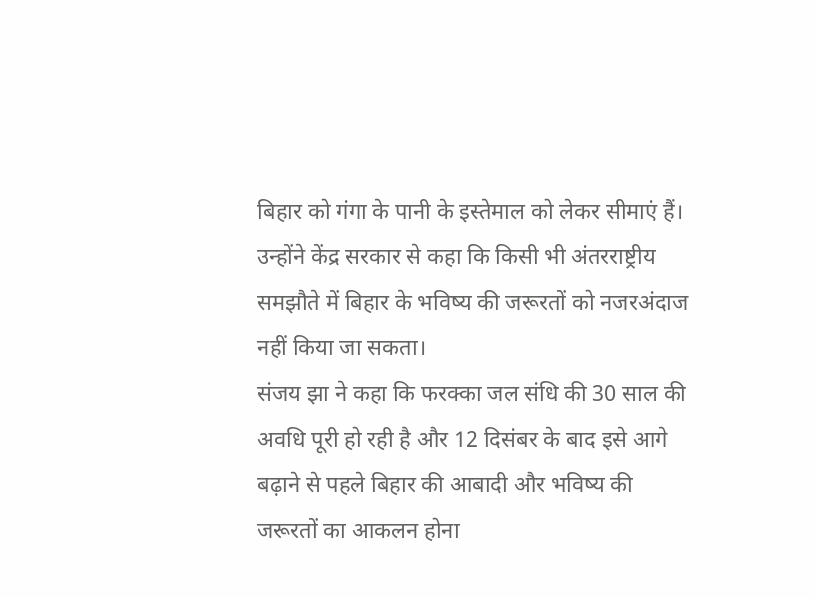बिहार को गंगा के पानी के इस्तेमाल को लेकर सीमाएं हैं। उन्होंने केंद्र सरकार से कहा कि किसी भी अंतरराष्ट्रीय समझौते में बिहार के भविष्य की जरूरतों को नजरअंदाज नहीं किया जा सकता।
संजय झा ने कहा कि फरक्का जल संधि की 30 साल की अवधि पूरी हो रही है और 12 दिसंबर के बाद इसे आगे बढ़ाने से पहले बिहार की आबादी और भविष्य की जरूरतों का आकलन होना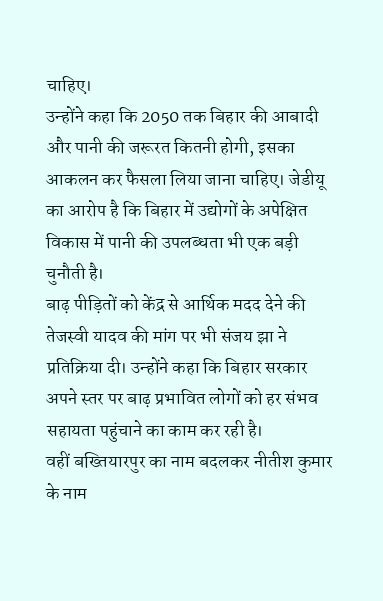चाहिए।
उन्होंने कहा कि 2050 तक बिहार की आबादी और पानी की जरूरत कितनी होगी, इसका आकलन कर फैसला लिया जाना चाहिए। जेडीयू का आरोप है कि बिहार में उद्योगों के अपेक्षित विकास में पानी की उपलब्धता भी एक बड़ी चुनौती है।
बाढ़ पीड़ितों को केंद्र से आर्थिक मदद देने की तेजस्वी यादव की मांग पर भी संजय झा ने प्रतिक्रिया दी। उन्होंने कहा कि बिहार सरकार अपने स्तर पर बाढ़ प्रभावित लोगों को हर संभव सहायता पहुंचाने का काम कर रही है।
वहीं बख्तियारपुर का नाम बदलकर नीतीश कुमार के नाम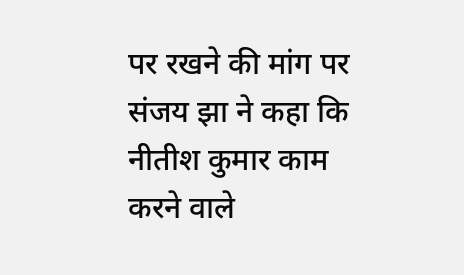पर रखने की मांग पर संजय झा ने कहा कि नीतीश कुमार काम करने वाले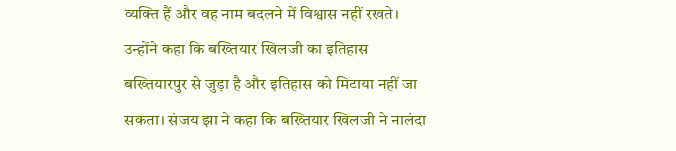व्यक्ति हैं और वह नाम बदलने में विश्वास नहीं रखते।
उन्होंने कहा कि बख्तियार खिलजी का इतिहास बख्तियारपुर से जुड़ा है और इतिहास को मिटाया नहीं जा सकता। संजय झा ने कहा कि बख्तियार खिलजी ने नालंदा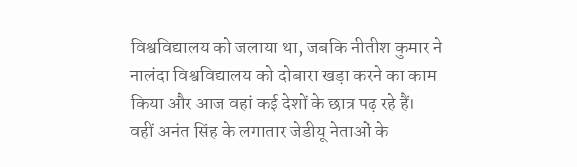विश्वविद्यालय को जलाया था, जबकि नीतीश कुमार ने नालंदा विश्वविद्यालय को दोबारा खड़ा करने का काम किया और आज वहां कई देशों के छात्र पढ़ रहे हैं।
वहीं अनंत सिंह के लगातार जेडीयू नेताओं के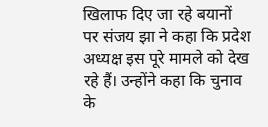खिलाफ दिए जा रहे बयानों पर संजय झा ने कहा कि प्रदेश अध्यक्ष इस पूरे मामले को देख रहे हैं। उन्होंने कहा कि चुनाव के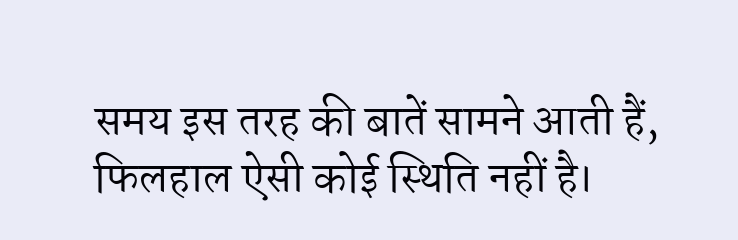समय इस तरह की बातें सामने आती हैं, फिलहाल ऐसी कोई स्थिति नहीं है।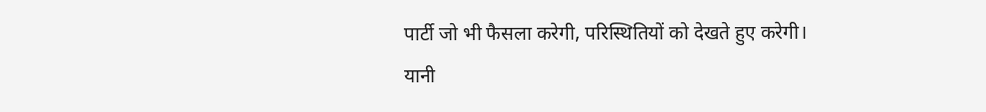पार्टी जो भी फैसला करेगी, परिस्थितियों को देखते हुए करेगी।
यानी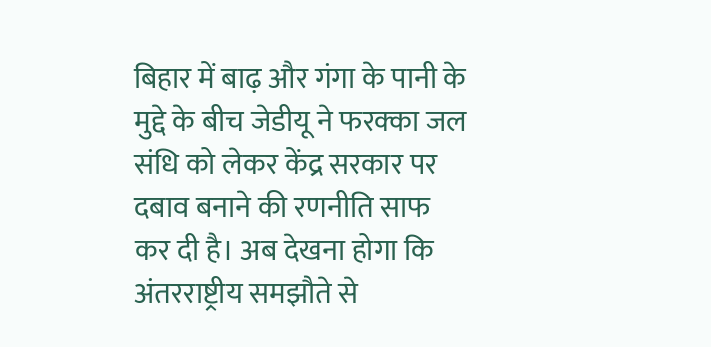बिहार में बाढ़ और गंगा के पानी के मुद्दे के बीच जेडीयू ने फरक्का जल संधि को लेकर केंद्र सरकार पर दबाव बनाने की रणनीति साफ कर दी है। अब देखना होगा कि अंतरराष्ट्रीय समझौते से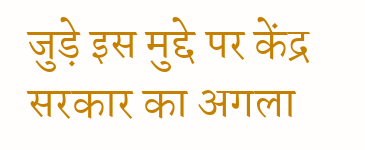जुड़े इस मुद्दे पर केंद्र सरकार का अगला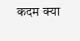कदम क्या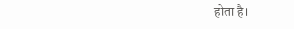होता है।